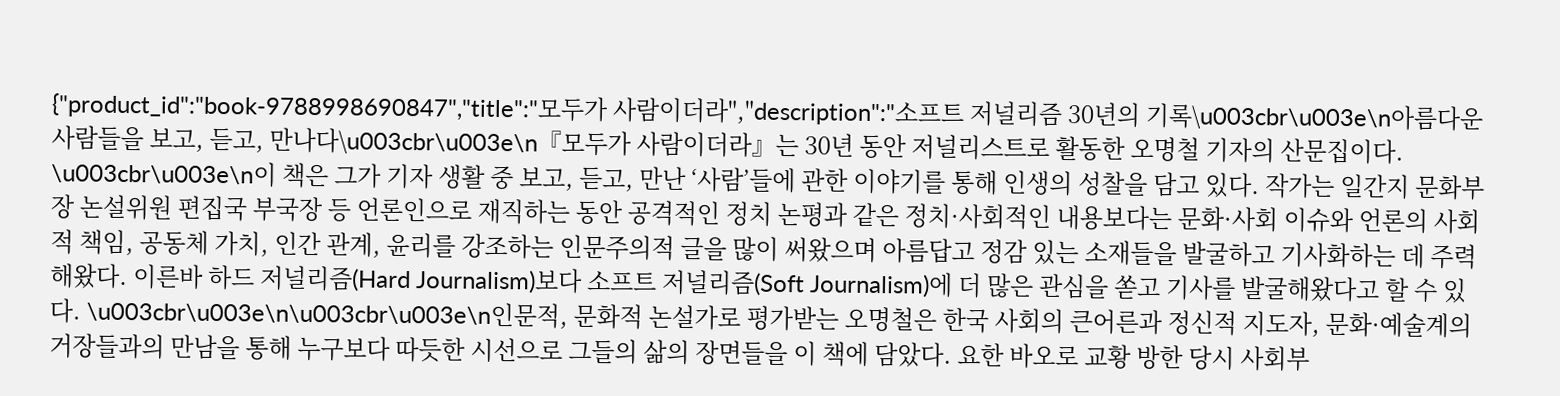{"product_id":"book-9788998690847","title":"모두가 사람이더라","description":"소프트 저널리즘 30년의 기록\u003cbr\u003e\n아름다운 사람들을 보고, 듣고, 만나다\u003cbr\u003e\n『모두가 사람이더라』는 30년 동안 저널리스트로 활동한 오명철 기자의 산문집이다. \u003cbr\u003e\n이 책은 그가 기자 생활 중 보고, 듣고, 만난 ‘사람’들에 관한 이야기를 통해 인생의 성찰을 담고 있다. 작가는 일간지 문화부장 논설위원 편집국 부국장 등 언론인으로 재직하는 동안 공격적인 정치 논평과 같은 정치·사회적인 내용보다는 문화·사회 이슈와 언론의 사회적 책임, 공동체 가치, 인간 관계, 윤리를 강조하는 인문주의적 글을 많이 써왔으며 아름답고 정감 있는 소재들을 발굴하고 기사화하는 데 주력해왔다. 이른바 하드 저널리즘(Hard Journalism)보다 소프트 저널리즘(Soft Journalism)에 더 많은 관심을 쏟고 기사를 발굴해왔다고 할 수 있다. \u003cbr\u003e\n\u003cbr\u003e\n인문적, 문화적 논설가로 평가받는 오명철은 한국 사회의 큰어른과 정신적 지도자, 문화·예술계의 거장들과의 만남을 통해 누구보다 따듯한 시선으로 그들의 삶의 장면들을 이 책에 담았다. 요한 바오로 교황 방한 당시 사회부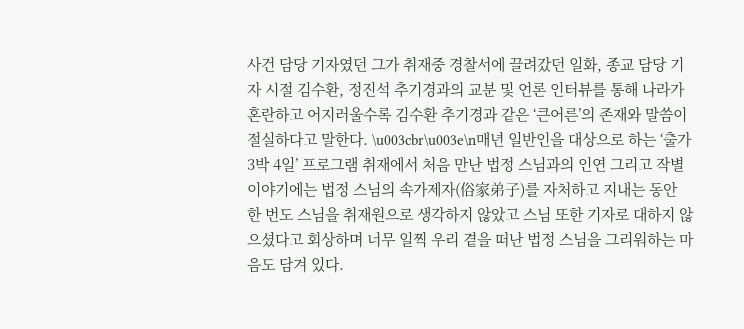사건 담당 기자였던 그가 취재중 경찰서에 끌려갔던 일화, 종교 담당 기자 시절 김수환, 정진석 추기경과의 교분 및 언론 인터뷰를 통해 나라가 혼란하고 어지러울수록 김수환 추기경과 같은 ‘큰어른’의 존재와 말씀이 절실하다고 말한다. \u003cbr\u003e\n매년 일반인을 대상으로 하는 ‘출가 3박 4일’ 프로그램 취재에서 처음 만난 법정 스님과의 인연 그리고 작별 이야기에는 법정 스님의 속가제자(俗家弟子)를 자처하고 지내는 동안 한 번도 스님을 취재원으로 생각하지 않았고 스님 또한 기자로 대하지 않으셨다고 회상하며 너무 일찍 우리 곁을 떠난 법정 스님을 그리워하는 마음도 담겨 있다.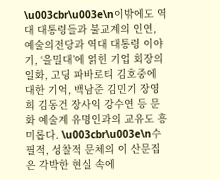\u003cbr\u003e\n이밖에도 역대 대통령들과 불교계의 인연, 예술의전당과 역대 대통령 이야기, ‘을밀대’에 얽힌 기업 회장의 일화, 고딩 파바로티 김호중에 대한 기억, 백남준 김민기 장영희 김동건 장사익 강수연 등 문화 예술계 유명인과의 교유도 흥미롭다. \u003cbr\u003e\n수필적, 성찰적 문체의 이 산문집은 각박한 현실 속에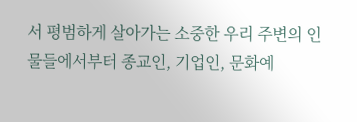서 평범하게 살아가는 소중한 우리 주변의 인물들에서부터 종교인, 기업인, 문화예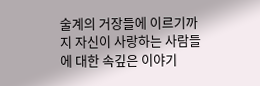술계의 거장들에 이르기까지 자신이 사랑하는 사람들에 대한 속깊은 이야기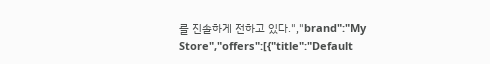를 진솔하게 전하고 있다.","brand":"My Store","offers":[{"title":"Default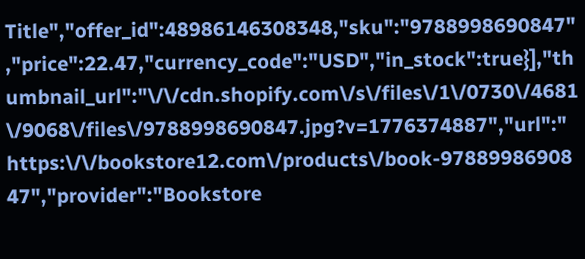Title","offer_id":48986146308348,"sku":"9788998690847","price":22.47,"currency_code":"USD","in_stock":true}],"thumbnail_url":"\/\/cdn.shopify.com\/s\/files\/1\/0730\/4681\/9068\/files\/9788998690847.jpg?v=1776374887","url":"https:\/\/bookstore12.com\/products\/book-9788998690847","provider":"Bookstore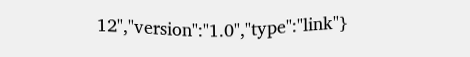12","version":"1.0","type":"link"}